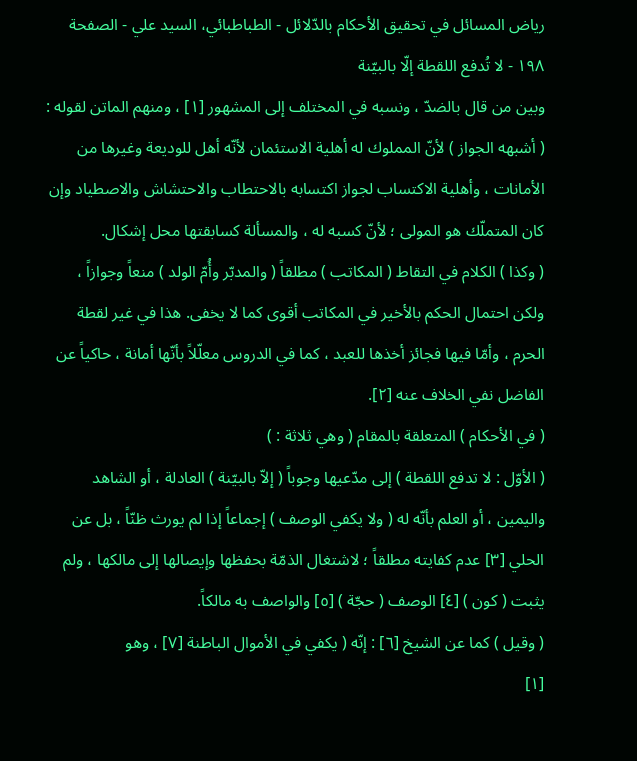رياض المسائل في تحقيق الأحكام بالدّلائل - الطباطبائي، السيد علي - الصفحة ١٩٨ - لا تُدفع اللقطة إلّا بالبيّنة
وبين من قال بالضدّ ، ونسبه في المختلف إلى المشهور [١] ، ومنهم الماتن لقوله : ( أشبهه الجواز ) لأنّ المملوك له أهلية الاستئمان لأنّه أهل للوديعة وغيرها من الأمانات ، وأهلية الاكتساب لجواز اكتسابه بالاحتطاب والاحتشاش والاصطياد وإن كان المتملّك هو المولى ؛ لأنّ كسبه له ، والمسألة كسابقتها محل إشكال.
( وكذا ) الكلام في التقاط ( المكاتب ) مطلقاً ( والمدبّر وأُمّ الولد ) منعاً وجوازاً ، ولكن احتمال الحكم بالأخير في المكاتب أقوى كما لا يخفى. هذا في غير لقطة الحرم ، وأمّا فيها فجائز أخذها للعبد ، كما في الدروس معلّلاً بأنّها أمانة ، حاكياً عن الفاضل نفي الخلاف عنه [٢].
( في الأحكام ) المتعلقة بالمقام ( وهي ثلاثة : )
( الأوّل : لا تدفع اللقطة ) إلى مدّعيها وجوباً ( إلاّ بالبيّنة ) العادلة ، أو الشاهد واليمين ، أو العلم بأنّه له ( ولا يكفي الوصف ) إجماعاً إذا لم يورث ظنّاً ، بل عن الحلي [٣] عدم كفايته مطلقاً ؛ لاشتغال الذمّة بحفظها وإيصالها إلى مالكها ، ولم يثبت ( كون ) [٤] الوصف ( حجّة ) [٥] والواصف به مالكاً.
( وقيل ) كما عن الشيخ [٦] : إنّه ( يكفي في الأموال الباطنة [٧] ، وهو
[١]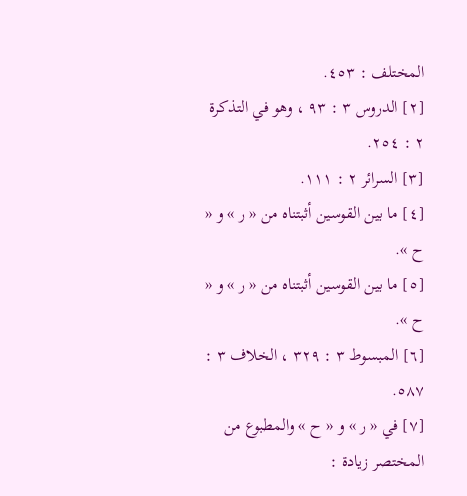المختلف : ٤٥٣.
[٢] الدروس ٣ : ٩٣ ، وهو في التذكرة ٢ : ٢٥٤.
[٣] السرائر ٢ : ١١١.
[٤] ما بين القوسين أثبتناه من « ر » و « ح ».
[٥] ما بين القوسين أثبتناه من « ر » و « ح ».
[٦] المبسوط ٣ : ٣٢٩ ، الخلاف ٣ : ٥٨٧.
[٧] في « ر » و « ح » والمطبوع من المختصر زيادة :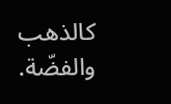كالذهب والفضّة.